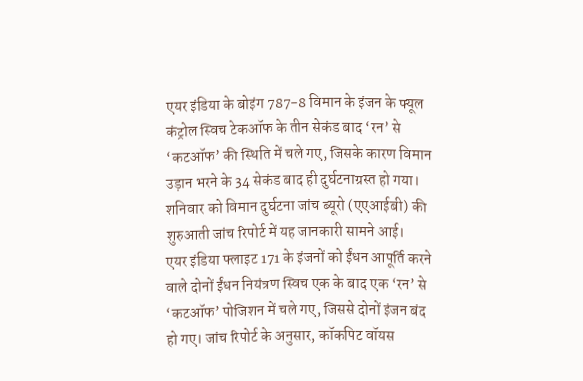एयर इंडिया के बोइंग 787-8 विमान के इंजन के फ्यूल कंट्रोल स्विच टेकऑफ के तीन सेकंड बाद ‘रन’ से ‘कटऑफ’ की स्थिति में चले गए, जिसके कारण विमान उड़ान भरने के 34 सेकंड बाद ही दुर्घटनाग्रस्त हो गया। शनिवार को विमान दुर्घटना जांच ब्यूरो (एएआईबी) की शुरुआती जांच रिपोर्ट में यह जानकारी सामने आई।
एयर इंडिया फ्लाइट 171 के इंजनों को ईंधन आपूर्ति करने वाले दोनों ईंधन नियंत्रण स्विच एक के बाद एक ‘रन’ से ‘कटऑफ’ पोजिशन में चले गए, जिससे दोनों इंजन बंद हो गए। जांच रिपोर्ट के अनुसार, कॉकपिट वॉयस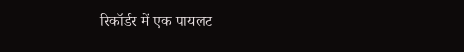रिकॉर्डर में एक पायलट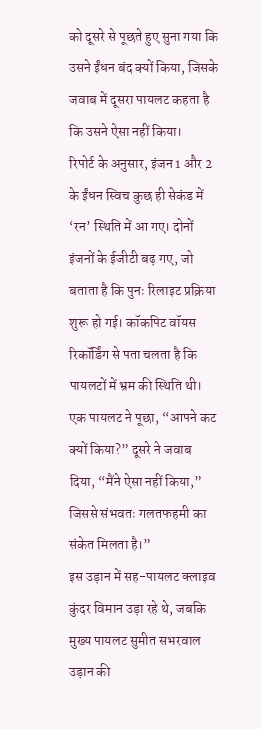को दूसरे से पूछते हुए सुना गया कि उसने ईंधन बंद क्यों किया, जिसके जवाब में दूसरा पायलट कहता है कि उसने ऐसा नहीं किया।
रिपोर्ट के अनुसार, इंजन 1 और 2 के ईंधन स्विच कुछ ही सेकंड में ‘रन’ स्थिति में आ गए। दोनों इंजनों के ईजीटी बढ़ गए, जो बताता है कि पुनः रिलाइट प्रक्रिया शुरू हो गई। कॉकपिट वॉयस रिकॉर्डिंग से पता चलता है कि पायलटों में भ्रम की स्थिति थी। एक पायलट ने पूछा, “आपने कट क्यों किया?” दूसरे ने जवाब दिया, “मैंने ऐसा नहीं किया,” जिससे संभवतः गलतफहमी का संकेत मिलता है।”
इस उड़ान में सह-पायलट क्लाइव कुंदर विमान उड़ा रहे थे, जबकि मुख्य पायलट सुमीत सभरवाल उड़ान की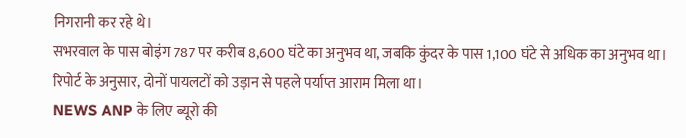निगरानी कर रहे थे।
सभरवाल के पास बोइंग 787 पर करीब 8,600 घंटे का अनुभव था, जबकि कुंदर के पास 1,100 घंटे से अधिक का अनुभव था। रिपोर्ट के अनुसार, दोनों पायलटों को उड़ान से पहले पर्याप्त आराम मिला था।
NEWS ANP के लिए ब्यूरो की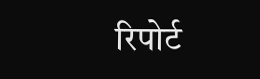रिपोर्ट